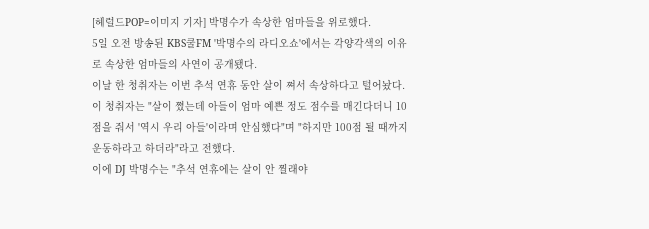[헤럴드POP=이미지 기자] 박명수가 속상한 엄마들을 위로했다.
5일 오전 방송된 KBS쿨FM '박명수의 라디오쇼'에서는 각양각색의 이유로 속상한 엄마들의 사연이 공개됐다.
이날 한 청취자는 이번 추석 연휴 동안 살이 쪄서 속상하다고 털어놨다. 이 청취자는 "살이 쪘는데 아들이 엄마 예쁜 정도 점수를 매긴다더니 10점을 줘서 '역시 우리 아들'이라며 안심했다"며 "하지만 100점 될 때까지 운동하라고 하더라"라고 전했다.
이에 DJ 박명수는 "추석 연휴에는 살이 안 찔래야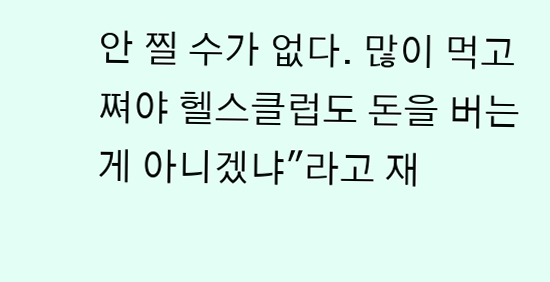안 찔 수가 없다. 많이 먹고 쪄야 헬스클럽도 돈을 버는게 아니겠냐"라고 재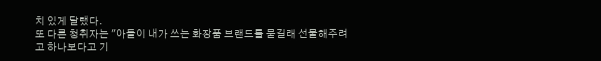치 있게 달랬다.
또 다른 청취자는 "아들이 내가 쓰는 화장품 브랜드를 묻길래 선물해주려고 하나보다고 기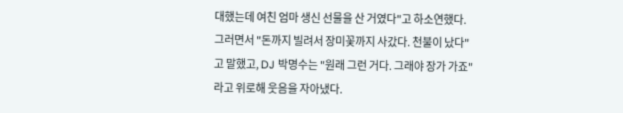대했는데 여친 엄마 생신 선물을 산 거였다"고 하소연했다.
그러면서 "돈까지 빌려서 장미꽃까지 사갔다. 천불이 났다"고 말했고, DJ 박명수는 "원래 그런 거다. 그래야 장가 가죠"라고 위로해 웃음을 자아냈다.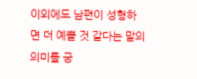이외에도 남편이 성형하면 더 예쁠 것 같다는 말의 의미를 궁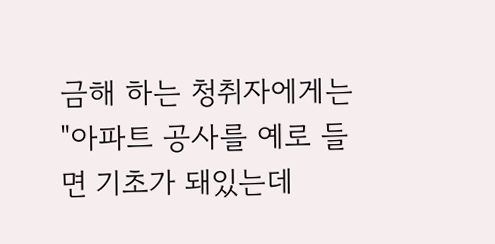금해 하는 청취자에게는 "아파트 공사를 예로 들면 기초가 돼있는데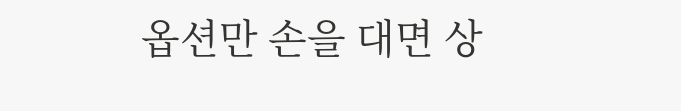옵션만 손을 대면 상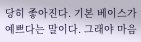당히 좋아진다. 기본 베이스가 예쁘다는 말이다. 그래야 마음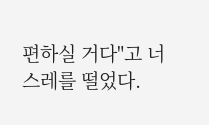편하실 거다"고 너스레를 떨었다.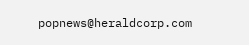popnews@heraldcorp.com